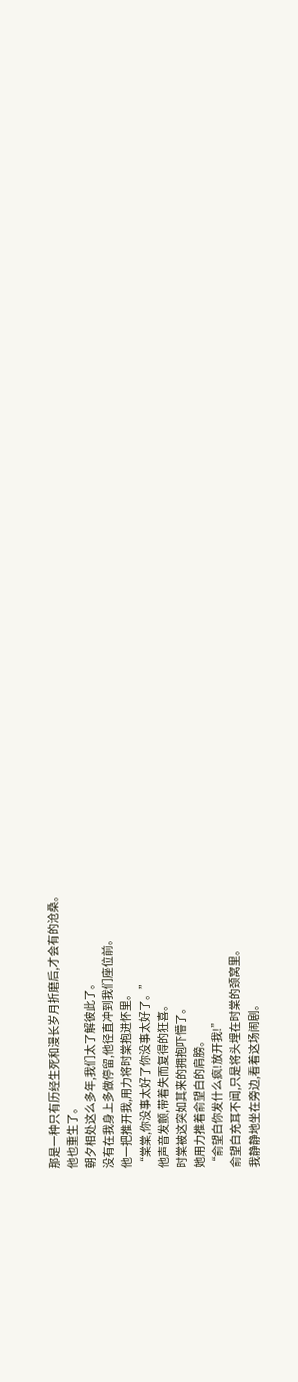那是一种只有历经生死和漫长岁月折磨后,才会有的沧桑。
他也重生了。
朝夕相处这么多年,我们太了解彼此了。
没有在我身上多做停留,他径直冲到我们座位前。
他一把推开我,用力将时棠抱进怀里。
“棠棠,你没事太好了你没事太好了。”
他声音发颤,带着失而复得的狂喜。
时棠被这突如其来的拥抱吓懵了。
她用力推着俞望白的肩膀。
“俞望白你发什么疯!放开我!”
俞望白充耳不闻,只是将头埋在时棠的颈窝里。
我静静地坐在旁边,看着这场闹剧。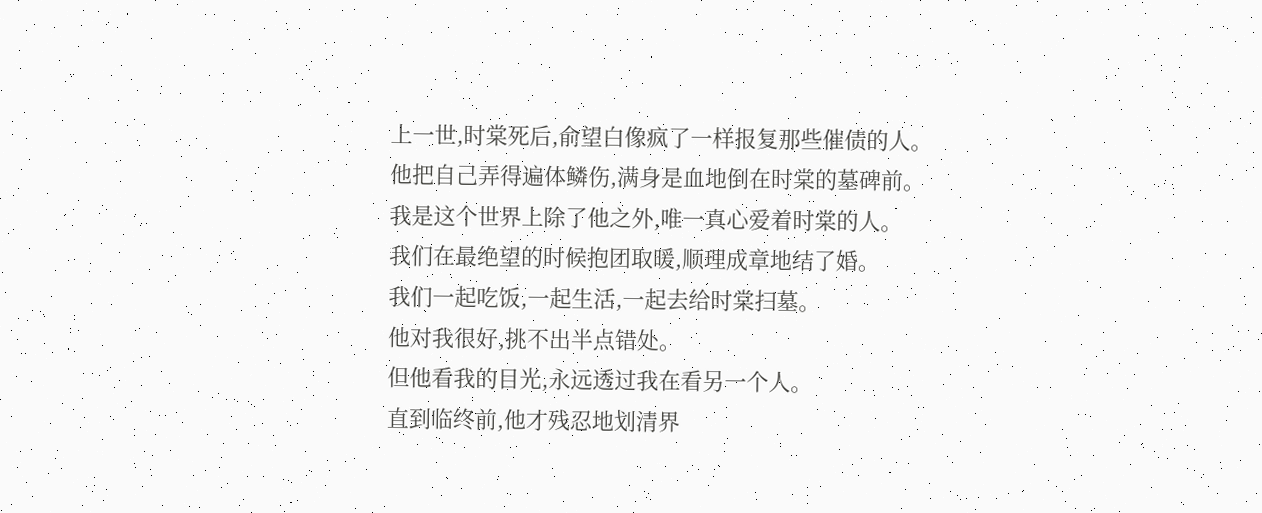上一世,时棠死后,俞望白像疯了一样报复那些催债的人。
他把自己弄得遍体鳞伤,满身是血地倒在时棠的墓碑前。
我是这个世界上除了他之外,唯一真心爱着时棠的人。
我们在最绝望的时候抱团取暖,顺理成章地结了婚。
我们一起吃饭,一起生活,一起去给时棠扫墓。
他对我很好,挑不出半点错处。
但他看我的目光,永远透过我在看另一个人。
直到临终前,他才残忍地划清界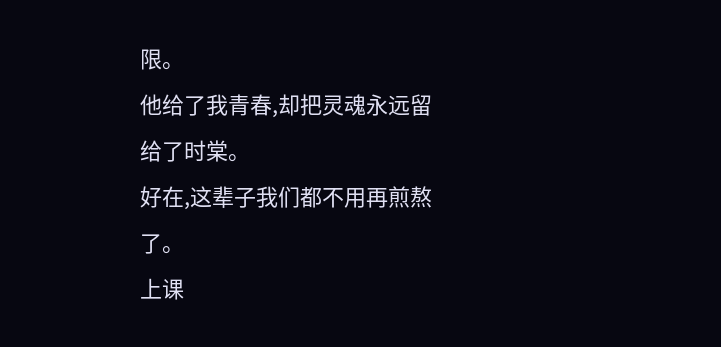限。
他给了我青春,却把灵魂永远留给了时棠。
好在,这辈子我们都不用再煎熬了。
上课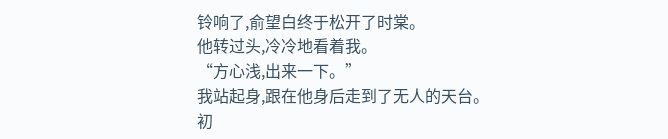铃响了,俞望白终于松开了时棠。
他转过头,冷冷地看着我。
“方心浅,出来一下。”
我站起身,跟在他身后走到了无人的天台。
初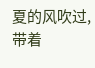夏的风吹过,带着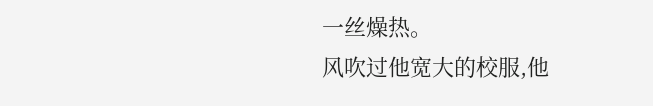一丝燥热。
风吹过他宽大的校服,他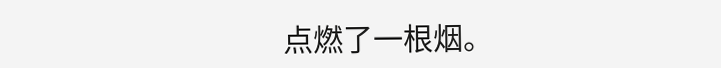点燃了一根烟。